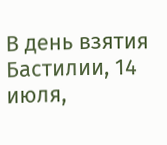В день взятия Бастилии, 14 июля,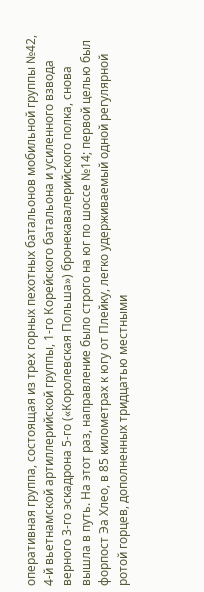оперативная группа, состоящая из трех горных пехотных батальонов мобильной группы №42, 4-й вьетнамской артиллерийской группы, 1-го Корейского батальона и усиленного взвода верного 3-го эскадрона 5-го («Королевская Польша») бронекавалерийского полка, снова вышла в путь. На этот раз, направление было строго на юг по шоссе №14; первой целью был форпост Эа Хлео, в 85 километрах к югу от Плейку, легко удерживаемый одной регулярной ротой горцев, дополненных тридцатью местными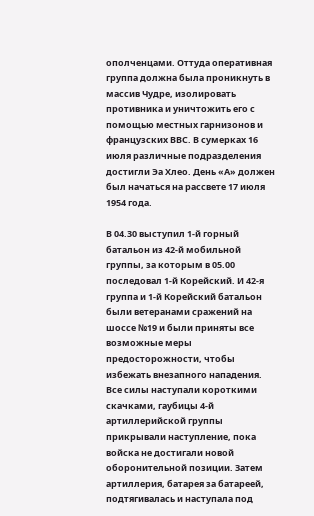ополченцами. Оттуда оперативная группа должна была проникнуть в массив Чудре, изолировать противника и уничтожить его с помощью местных гарнизонов и французских ВВС. В сумерках 16 июля различные подразделения достигли Эа Хлео. День «А» должен был начаться на рассвете 17 июля 1954 года.

В 04.30 выступил 1-й горный батальон из 42-й мобильной группы, за которым в 05.00 последовал 1-й Корейский. И 42-я группа и 1-й Корейский батальон были ветеранами сражений на шоссе №19 и были приняты все возможные меры предосторожности, чтобы избежать внезапного нападения. Все силы наступали короткими скачками, гаубицы 4-й артиллерийской группы прикрывали наступление, пока войска не достигали новой оборонительной позиции. Затем артиллерия, батарея за батареей, подтягивалась и наступала под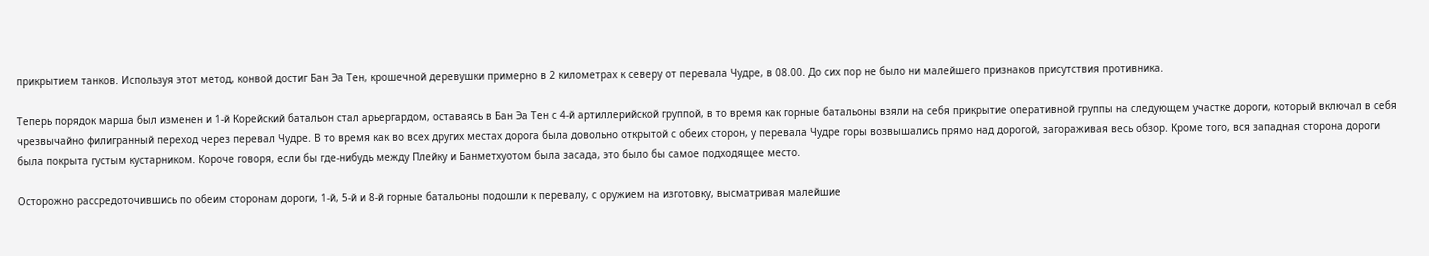прикрытием танков. Используя этот метод, конвой достиг Бан Эа Тен, крошечной деревушки примерно в 2 километрах к северу от перевала Чудре, в 08.00. До сих пор не было ни малейшего признаков присутствия противника.

Теперь порядок марша был изменен и 1-й Корейский батальон стал арьергардом, оставаясь в Бан Эа Тен с 4-й артиллерийской группой, в то время как горные батальоны взяли на себя прикрытие оперативной группы на следующем участке дороги, который включал в себя чрезвычайно филигранный переход через перевал Чудре. В то время как во всех других местах дорога была довольно открытой с обеих сторон, у перевала Чудре горы возвышались прямо над дорогой, загораживая весь обзор. Кроме того, вся западная сторона дороги была покрыта густым кустарником. Короче говоря, если бы где-нибудь между Плейку и Банметхуотом была засада, это было бы самое подходящее место.

Осторожно рассредоточившись по обеим сторонам дороги, 1-й, 5-й и 8-й горные батальоны подошли к перевалу, с оружием на изготовку, высматривая малейшие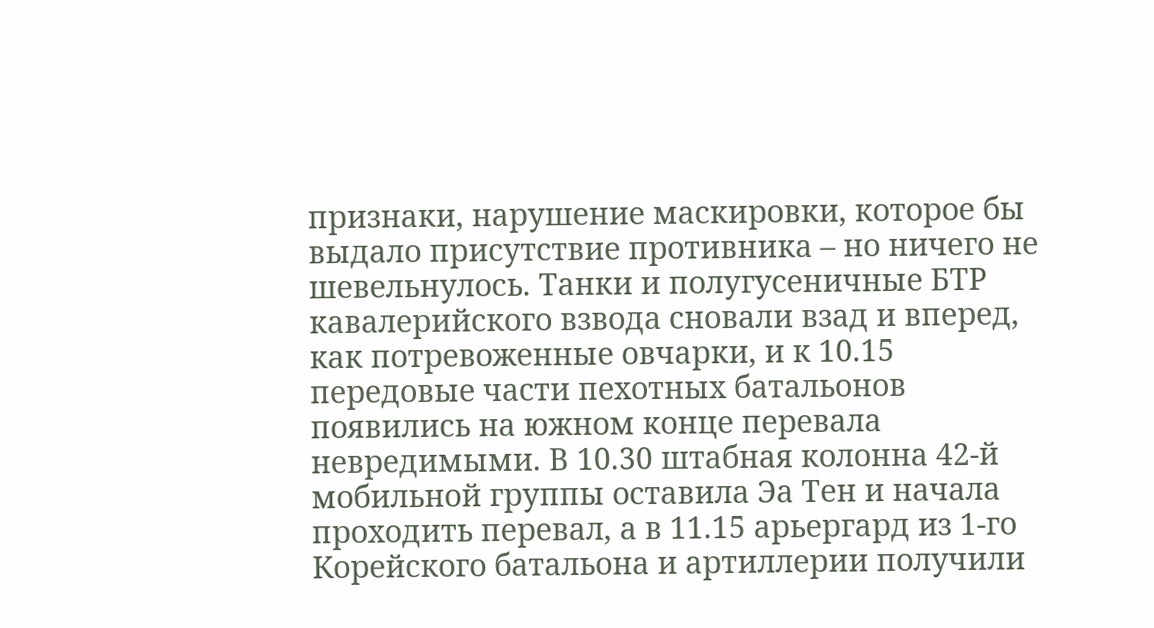признаки, нарушение маскировки, которое бы выдало присутствие противника – но ничего не шевельнулось. Танки и полугусеничные БТР кавалерийского взвода сновали взад и вперед, как потревоженные овчарки, и к 10.15 передовые части пехотных батальонов появились на южном конце перевала невредимыми. В 10.30 штабная колонна 42-й мобильной группы оставила Эа Тен и начала проходить перевал, а в 11.15 арьергард из 1-го Корейского батальона и артиллерии получили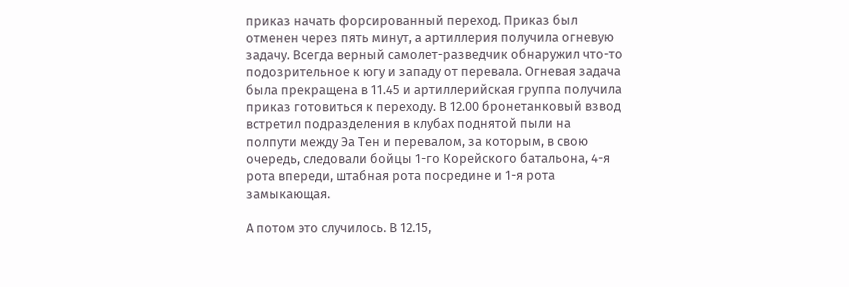приказ начать форсированный переход. Приказ был отменен через пять минут, а артиллерия получила огневую задачу. Всегда верный самолет-разведчик обнаружил что-то подозрительное к югу и западу от перевала. Огневая задача была прекращена в 11.45 и артиллерийская группа получила приказ готовиться к переходу. В 12.00 бронетанковый взвод встретил подразделения в клубах поднятой пыли на полпути между Эа Тен и перевалом, за которым, в свою очередь, следовали бойцы 1-го Корейского батальона, 4-я рота впереди, штабная рота посредине и 1-я рота замыкающая.

А потом это случилось. В 12.15,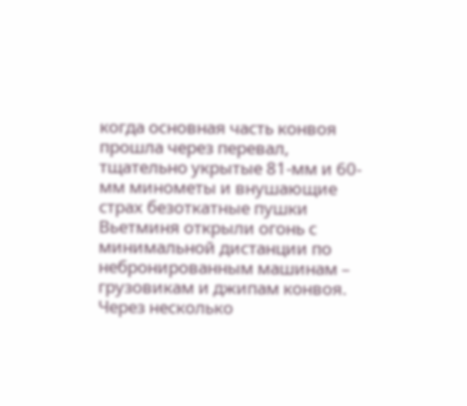когда основная часть конвоя прошла через перевал, тщательно укрытые 81-мм и 60-мм минометы и внушающие страх безоткатные пушки Вьетминя открыли огонь с минимальной дистанции по небронированным машинам – грузовикам и джипам конвоя. Через несколько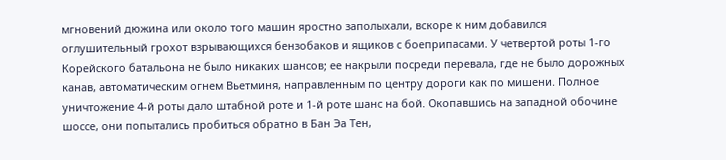мгновений дюжина или около того машин яростно заполыхали, вскоре к ним добавился оглушительный грохот взрывающихся бензобаков и ящиков с боеприпасами. У четвертой роты 1-го Корейского батальона не было никаких шансов; ее накрыли посреди перевала, где не было дорожных канав, автоматическим огнем Вьетминя, направленным по центру дороги как по мишени. Полное уничтожение 4-й роты дало штабной роте и 1-й роте шанс на бой. Окопавшись на западной обочине шоссе, они попытались пробиться обратно в Бан Эа Тен,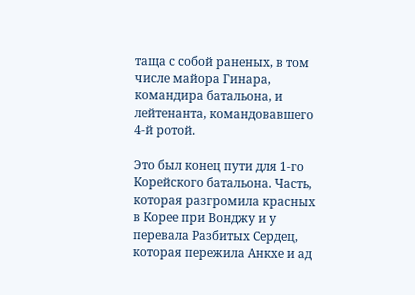таща с собой раненых, в том числе майора Гинара, командира батальона, и лейтенанта, командовавшего 4-й ротой.

Это был конец пути для 1-го Корейского батальона. Часть, которая разгромила красных в Корее при Вонджу и у перевала Разбитых Сердец, которая пережила Анкхе и ад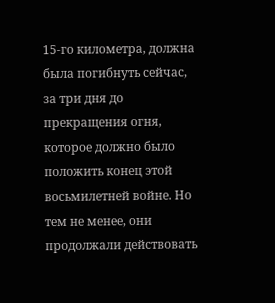15-го километра, должна была погибнуть сейчас, за три дня до прекращения огня, которое должно было положить конец этой восьмилетней войне. Но тем не менее, они продолжали действовать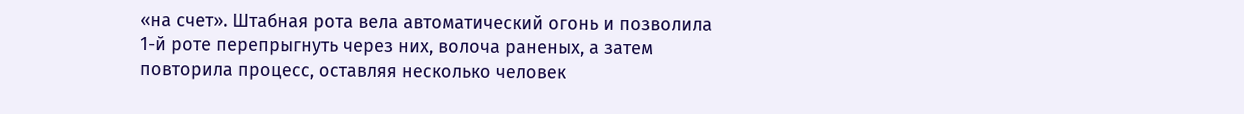«на счет». Штабная рота вела автоматический огонь и позволила 1-й роте перепрыгнуть через них, волоча раненых, а затем повторила процесс, оставляя несколько человек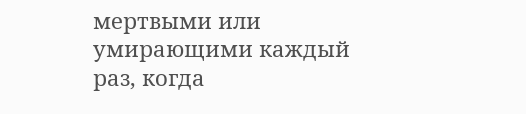мертвыми или умирающими каждый раз, когда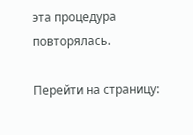эта процедура повторялась.

Перейти на страницу: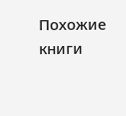Похожие книги